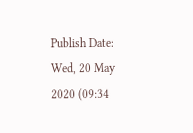Publish Date: Wed, 20 May 2020 (09:34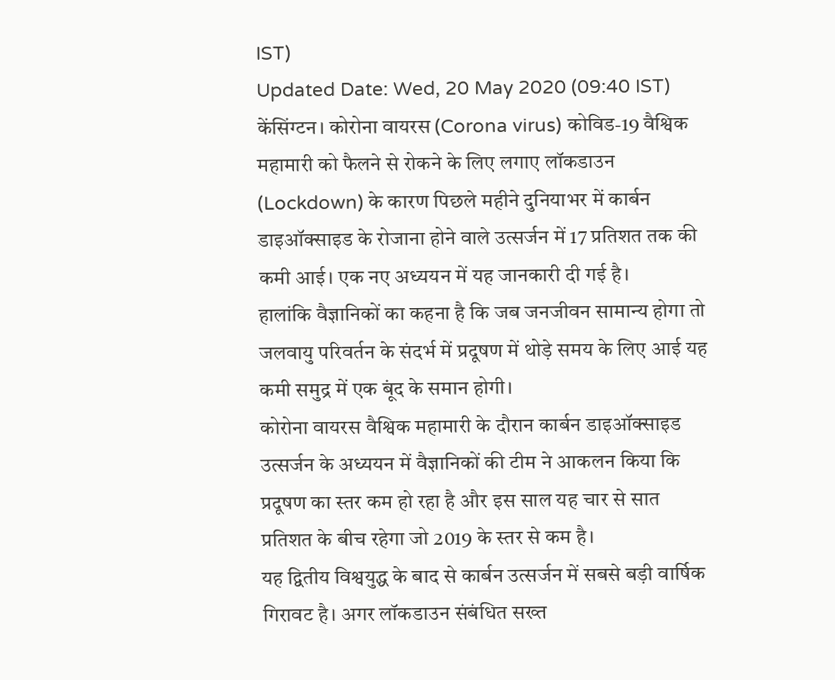IST)
Updated Date: Wed, 20 May 2020 (09:40 IST)
केंसिंग्टन। कोरोना वायरस (Corona virus) कोविड-19 वैश्विक महामारी को फैलने से रोकने के लिए लगाए लॉकडाउन (Lockdown) के कारण पिछले महीने दुनियाभर में कार्बन डाइऑक्साइड के रोजाना होने वाले उत्सर्जन में 17 प्रतिशत तक की कमी आई। एक नए अध्ययन में यह जानकारी दी गई है।
हालांकि वैज्ञानिकों का कहना है कि जब जनजीवन सामान्य होगा तो जलवायु परिवर्तन के संदर्भ में प्रदूषण में थोड़े समय के लिए आई यह कमी समुद्र में एक बूंद के समान होगी।
कोरोना वायरस वैश्विक महामारी के दौरान कार्बन डाइऑक्साइड उत्सर्जन के अध्ययन में वैज्ञानिकों की टीम ने आकलन किया कि प्रदूषण का स्तर कम हो रहा है और इस साल यह चार से सात प्रतिशत के बीच रहेगा जो 2019 के स्तर से कम है।
यह द्वितीय विश्वयुद्ध के बाद से कार्बन उत्सर्जन में सबसे बड़ी वार्षिक गिरावट है। अगर लॉकडाउन संबंधित सख्त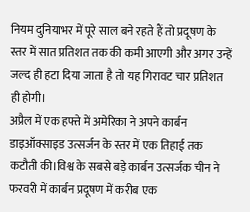नियम दुनियाभर में पूरे साल बने रहते हैं तो प्रदूषण के स्तर में सात प्रतिशत तक की कमी आएगी और अगर उन्हें जल्द ही हटा दिया जाता है तो यह गिरावट चार प्रतिशत ही होगी।
अप्रैल में एक हफ्ते में अमेरिका ने अपने कार्बन डाइऑक्साइड उत्सर्जन के स्तर में एक तिहाई तक कटौती की।विश्व के सबसे बड़े कार्बन उत्सर्जक चीन ने फरवरी में कार्बन प्रदूषण में करीब एक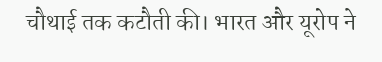चौथाई तक कटौती की। भारत और यूरोप ने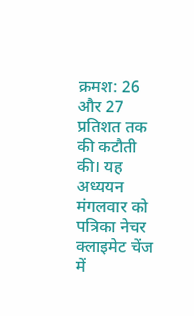क्रमश: 26 और 27 प्रतिशत तक की कटौती की। यह अध्ययन मंगलवार को पत्रिका नेचर क्लाइमेट चेंज में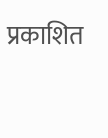प्रकाशित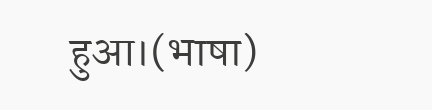हुआ।(भाषा)